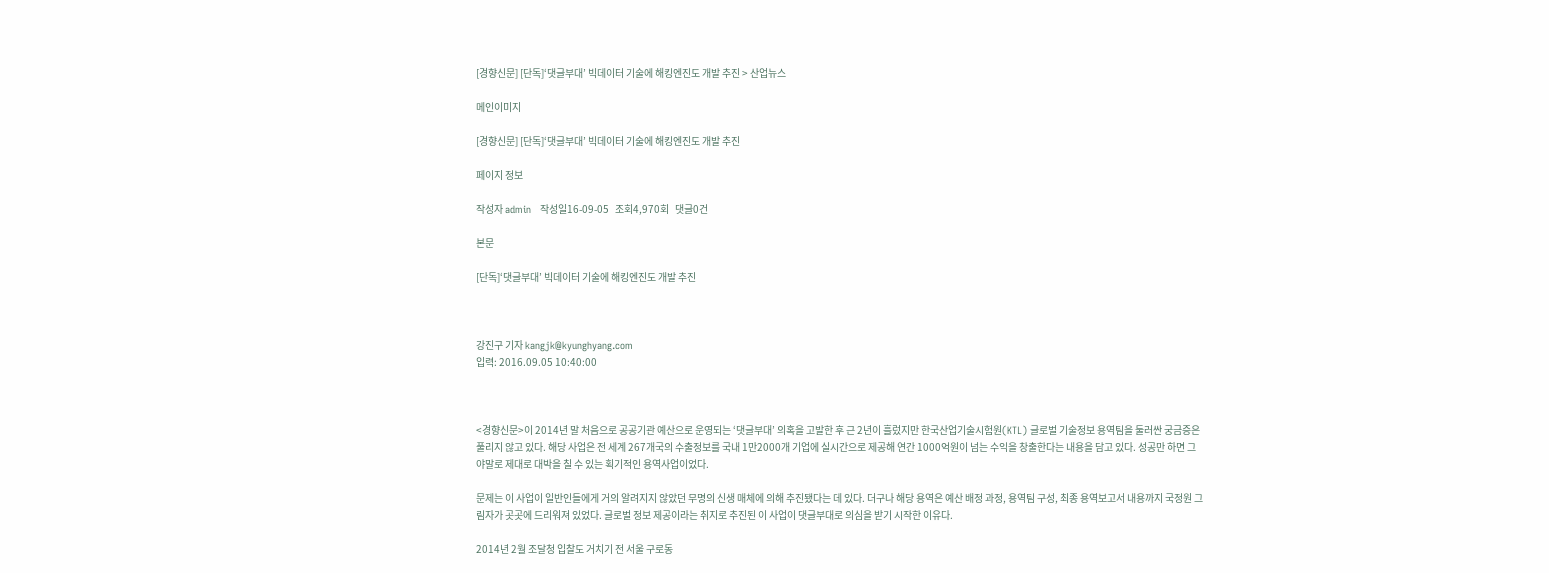[경향신문] [단독]‘댓글부대’ 빅데이터 기술에 해킹엔진도 개발 추진 > 산업뉴스

메인이미지

[경향신문] [단독]‘댓글부대’ 빅데이터 기술에 해킹엔진도 개발 추진

페이지 정보

작성자 admin   작성일16-09-05   조회4,970회   댓글0건

본문

[단독]‘댓글부대’ 빅데이터 기술에 해킹엔진도 개발 추진



강진구 기자 kangjk@kyunghyang.com
입력: 2016.09.05 10:40:00



<경향신문>이 2014년 말 처음으로 공공기관 예산으로 운영되는 ‘댓글부대’ 의혹을 고발한 후 근 2년이 흘렀지만 한국산업기술시험원(KTL) 글로벌 기술정보 용역팀을 둘러싼 궁금증은 풀리지 않고 있다. 해당 사업은 전 세계 267개국의 수출정보를 국내 1만2000개 기업에 실시간으로 제공해 연간 1000억원이 넘는 수익을 창출한다는 내용을 담고 있다. 성공만 하면 그야말로 제대로 대박을 칠 수 있는 획기적인 용역사업이었다.

문제는 이 사업이 일반인들에게 거의 알려지지 않았던 무명의 신생 매체에 의해 추진됐다는 데 있다. 더구나 해당 용역은 예산 배정 과정, 용역팀 구성, 최종 용역보고서 내용까지 국정원 그림자가 곳곳에 드리워져 있었다. 글로벌 정보 제공이라는 취지로 추진된 이 사업이 댓글부대로 의심을 받기 시작한 이유다.

2014년 2월 조달청 입찰도 거치기 전 서울 구로동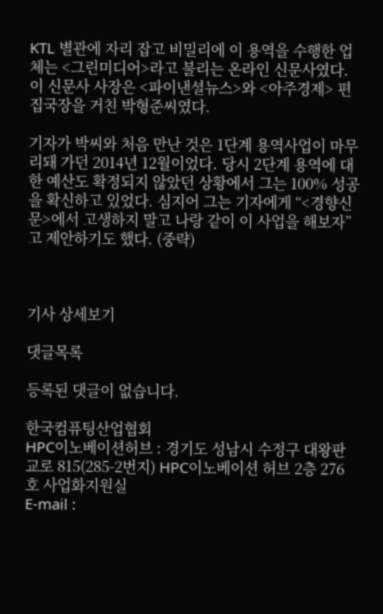KTL 별관에 자리 잡고 비밀리에 이 용역을 수행한 업체는 <그린미디어>라고 불리는 온라인 신문사였다. 이 신문사 사장은 <파이낸셜뉴스>와 <아주경제> 편집국장을 거친 박형준씨였다.

기자가 박씨와 처음 만난 것은 1단계 용역사업이 마무리돼 가던 2014년 12월이었다. 당시 2단계 용역에 대한 예산도 확정되지 않았던 상황에서 그는 100% 성공을 확신하고 있었다. 심지어 그는 기자에게 “<경향신문>에서 고생하지 말고 나랑 같이 이 사업을 해보자”고 제안하기도 했다. (중략)



기사 상세보기

댓글목록

등록된 댓글이 없습니다.

한국컴퓨팅산업협회
HPC이노베이션허브 : 경기도 성남시 수정구 대왕판교로 815(285-2번지) HPC이노베이션 허브 2층 276호 사업화지원실
E-mail :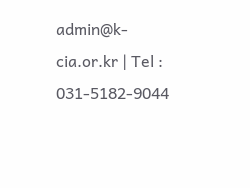admin@k-cia.or.kr | Tel : 031-5182-9044